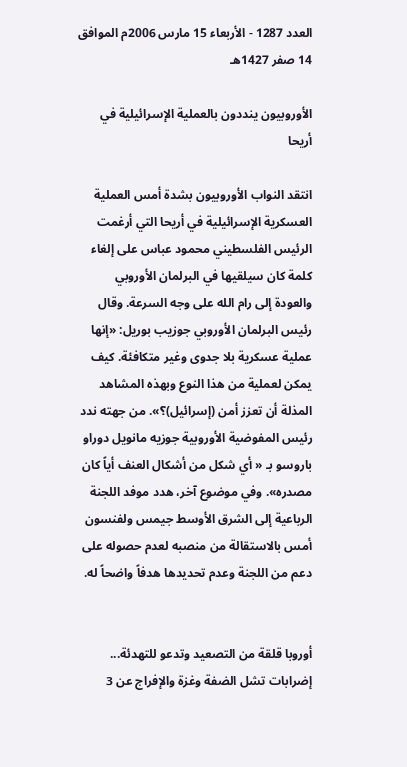العدد 1287 - الأربعاء 15 مارس 2006م الموافق 14 صفر 1427هـ

الأوروبيون ينددون بالعملية الإسرائيلية في أريحا

انتقد النواب الأوروبيون بشدة أمس العملية العسكرية الإسرائيلية في أريحا التي أرغمت الرئيس الفلسطيني محمود عباس على إلغاء كلمة كان سيلقيها في البرلمان الأوروبي والعودة إلى رام الله على وجه السرعة. وقال رئيس البرلمان الأوروبي جوزيب بوريل: «إنها عملية عسكرية بلا جدوى وغير متكافئة. كيف يمكن لعملية من هذا النوع وبهذه المشاهد المذلة أن تعزز أمن (إسرائيل)؟». من جهته ندد رئيس المفوضية الأوروبية جوزيه مانويل دوراو باروسو بـ « أي شكل من أشكال العنف أياً كان مصدره». وفي موضوع آخر، هدد موفد اللجنة الرباعية إلى الشرق الأوسط جيمس ولفنسون أمس بالاستقالة من منصبه لعدم حصوله على دعم من اللجنة وعدم تحديدها هدفاً واضحاً له.


أوروبا قلقة من التصعيد وتدعو للتهدئة... إضرابات تشل الضفة وغزة والإفراج عن 3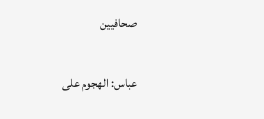صحافيين

عباس: الهجوم على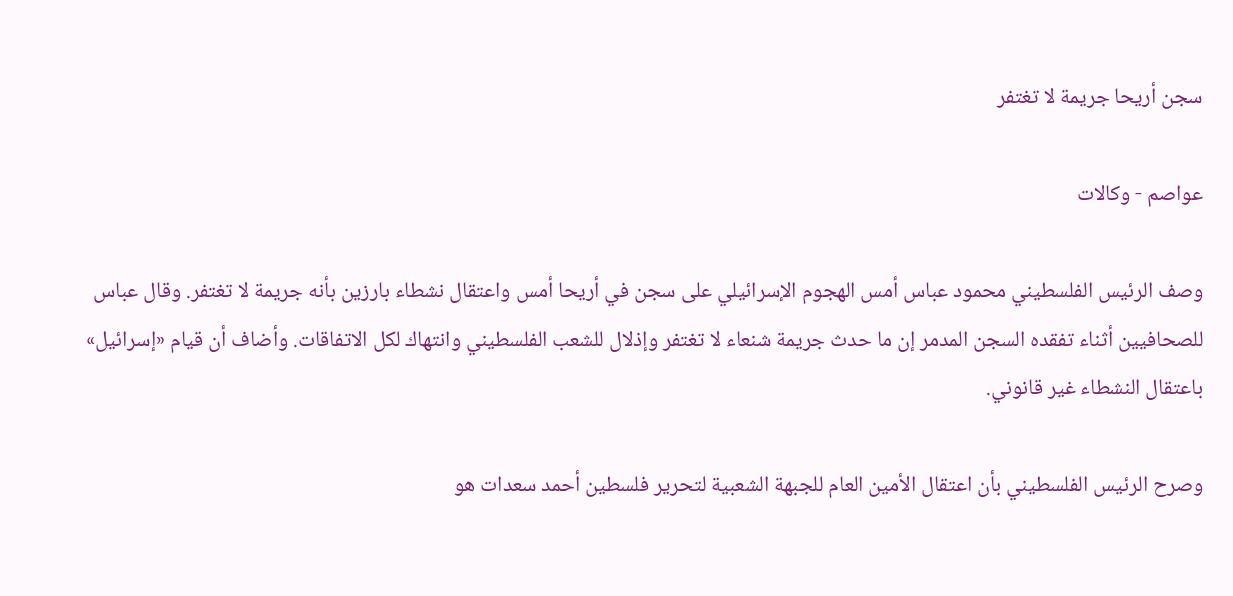سجن أريحا جريمة لا تغتفر

عواصم - وكالات

وصف الرئيس الفلسطيني محمود عباس أمس الهجوم الإسرائيلي على سجن في أريحا أمس واعتقال نشطاء بارزين بأنه جريمة لا تغتفر. وقال عباس للصحافيين أثناء تفقده السجن المدمر إن ما حدث جريمة شنعاء لا تغتفر وإذلال للشعب الفلسطيني وانتهاك لكل الاتفاقات. وأضاف أن قيام «إسرائيل» باعتقال النشطاء غير قانوني.

وصرح الرئيس الفلسطيني بأن اعتقال الأمين العام للجبهة الشعبية لتحرير فلسطين أحمد سعدات هو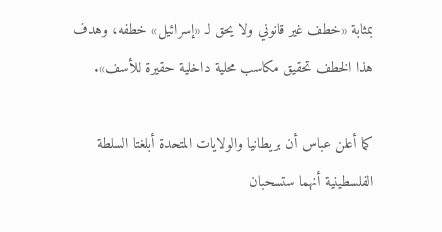بمثابة «خطف غير قانوني ولا يحق لـ «إسرائيل» خطفه، وهدف هذا الخطف تحقيق مكاسب محلية داخلية حقيرة للأسف».

كما أعلن عباس أن بريطانيا والولايات المتحدة أبلغتا السلطة الفلسطينية أنهما ستسحبان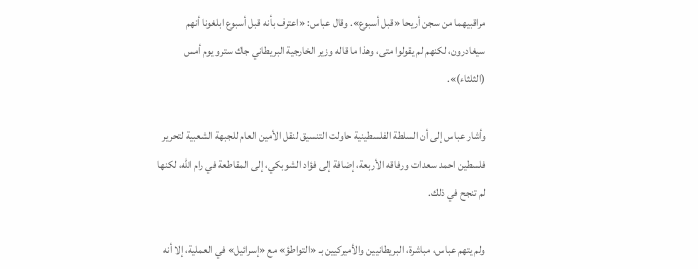مراقبيهما من سجن أريحا «قبل أسبوع». وقال عباس: «اعترف بأنه قبل أسبوع ابلغونا أنهم سيغادرون، لكنهم لم يقولوا متى، وهذا ما قاله وزير الخارجية البريطاني جاك سترو يوم أمس (الثلثاء)».

وأشار عباس إلى أن السلطة الفلسطينية حاولت التنسيق لنقل الأمين العام للجبهة الشعبية لتحرير فلسطين احمد سعدات ورفاقه الأربعة، إضافة إلى فؤاد الشوبكي، إلى المقاطعة في رام الله، لكنها لم تنجح في ذلك.

ولم يتهم عباس، مباشرة، البريطانيين والأميركيين بـ «التواطؤ» مع «إسرائيل» في العملية، إلا أنه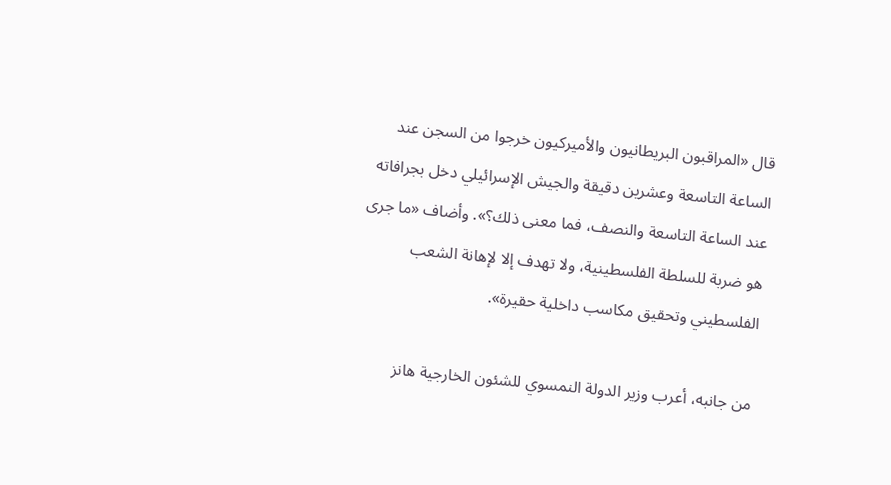قال «المراقبون البريطانيون والأميركيون خرجوا من السجن عند الساعة التاسعة وعشرين دقيقة والجيش الإسرائيلي دخل بجرافاته عند الساعة التاسعة والنصف، فما معنى ذلك؟». وأضاف «ما جرى هو ضربة للسلطة الفلسطينية، ولا تهدف إلا لإهانة الشعب الفلسطيني وتحقيق مكاسب داخلية حقيرة».

من جانبه، أعرب وزير الدولة النمسوي للشئون الخارجية هانز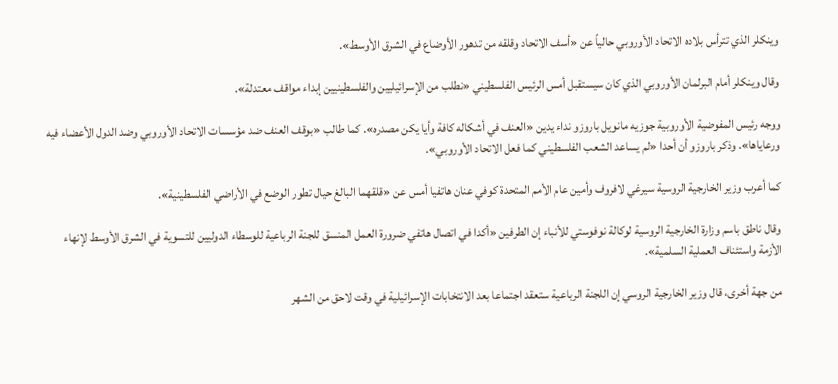وينكلر الذي تترأس بلاده الاتحاد الأوروبي حالياً عن «أسف الاتحاد وقلقه من تدهور الأوضاع في الشرق الأوسط».

وقال وينكلر أمام البرلمان الأوروبي الذي كان سيستقبل أمس الرئيس الفلسطيني «نطلب من الإسرائيليين والفلسطينيين إبداء مواقف معتدلة».

ووجه رئيس المفوضية الأوروبية جوزيه مانويل باروزو نداء يدين «العنف في أشكاله كافة وأيا يكن مصدره». كما طالب «بوقف العنف ضد مؤسسات الاتحاد الأوروبي وضد الدول الأعضاء فيه ورعاياها». وذكر باروزو أن أحدا «لم يساعد الشعب الفلسطيني كما فعل الاتحاد الأوروبي».

كما أعرب وزير الخارجية الروسية سيرغي لافروف وأمين عام الأمم المتحدة كوفي عنان هاتفيا أمس عن «قلقهما البالغ حيال تطور الوضع في الأراضي الفلسطينية».

وقال ناطق باسم وزارة الخارجية الروسية لوكالة نوفوستي للأنباء إن الطرفين «أكدا في اتصال هاتفي ضرورة العمل المنسق للجنة الرباعية للوسطاء الدوليين للتسوية في الشرق الأوسط لإنهاء الأزمة واستئناف العملية السلمية».

من جهة أخرى، قال وزير الخارجية الروسي إن اللجنة الرباعية ستعقد اجتماعا بعد الانتخابات الإسرائيلية في وقت لاحق من الشهر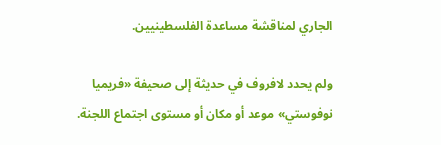الجاري لمناقشة مساعدة الفلسطينيين.

ولم يحدد لافروف في حديثة إلى صحيفة «فريميا نوفوستي» موعد أو مكان أو مستوى اجتماع اللجنة.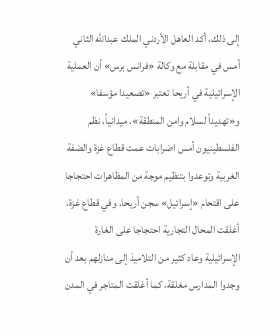إلى ذلك، أكد العاهل الأردني الملك عبدالله الثاني أمس في مقابلة مع وكالة «فرانس برس» أن العملية الإسرائيلية في أريحا تعتبر «تصعيدا مؤسفا» و«تهديداً لسلام وامن المنطقة». ميدانياً، نظم الفلسطينيون أمس اضرابات عمت قطاع غزة والضفة الغربية وتوعدوا بتنظيم موجة من المظاهرات احتجاجا على اقتحام «إسرائيل» سجن أريحا. وفي قطاع غزة، أغلقت المحال التجارية احتجاجا على الغارة الإسرائيلية وعاد كثير من التلاميذ إلى منازلهم بعد أن وجدوا المدارس مغلقة، كما أغلقت المتاجر في المدن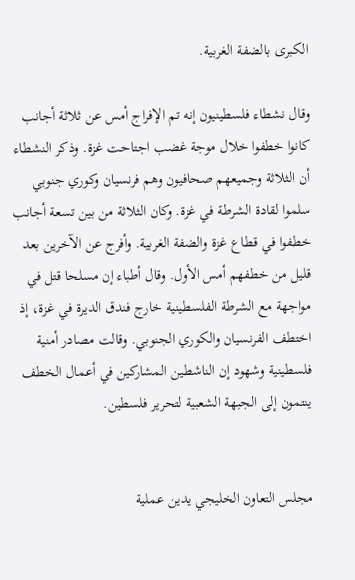الكبرى بالضفة الغربية.

وقال نشطاء فلسطينيون إنه تم الإفراج أمس عن ثلاثة أجانب كانوا خطفوا خلال موجة غضب اجتاحت غزة. وذكر النشطاء أن الثلاثة وجميعهم صحافيون وهم فرنسيان وكوري جنوبي سلموا لقادة الشرطة في غزة. وكان الثلاثة من بين تسعة أجانب خطفوا في قطاع غزة والضفة الغربية. وأفرج عن الآخرين بعد قليل من خطفهم أمس الأول. وقال أطباء إن مسلحا قتل في مواجهة مع الشرطة الفلسطينية خارج فندق الديرة في غزة، إذ اختطف الفرنسيان والكوري الجنوبي. وقالت مصادر أمنية فلسطينية وشهود إن الناشطين المشاركين في أعمال الخطف ينتمون إلى الجبهة الشعبية لتحرير فلسطين.


مجلس التعاون الخليجي يدين عملية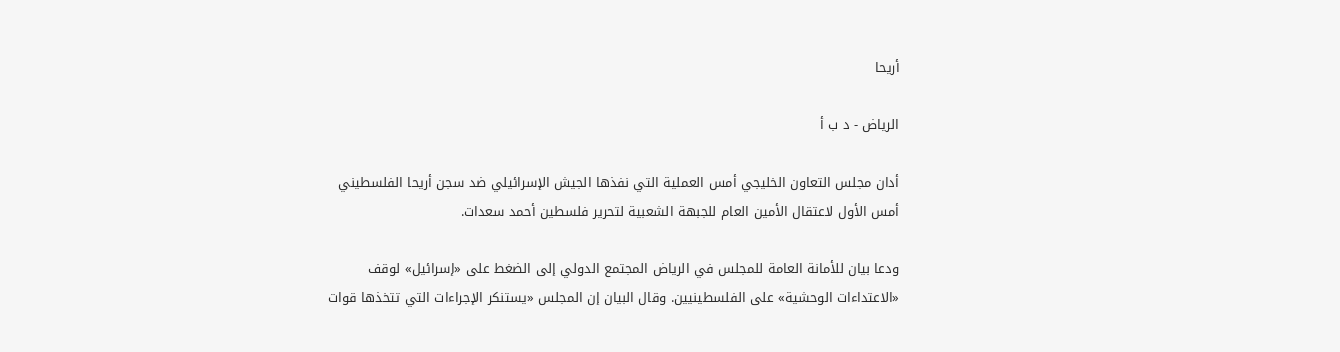أريحا

الرياض - د ب أ

أدان مجلس التعاون الخليجي أمس العملية التي نفذها الجيش الإسرائيلي ضد سجن أريحا الفلسطيني أمس الأول لاعتقال الأمين العام للجبهة الشعبية لتحرير فلسطين أحمد سعدات.

ودعا بيان للأمانة العامة للمجلس في الرياض المجتمع الدولي إلى الضغط على «إسرائيل» لوقف «الاعتداءات الوحشية» على الفلسطينيين. وقال البيان إن المجلس «يستنكر الإجراءات التي تتخذها قوات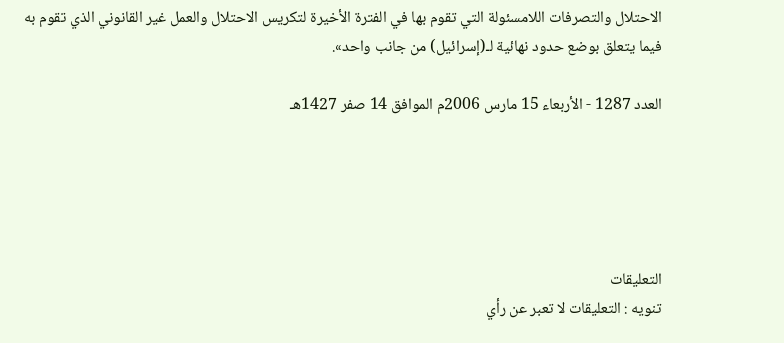الاحتلال والتصرفات اللامسئولة التي تقوم بها في الفترة الأخيرة لتكريس الاحتلال والعمل غير القانوني الذي تقوم به فيما يتعلق بوضع حدود نهائية لـ(إسرائيل) من جانب واحد».

العدد 1287 - الأربعاء 15 مارس 2006م الموافق 14 صفر 1427هـ





التعليقات
تنويه : التعليقات لا تعبر عن رأي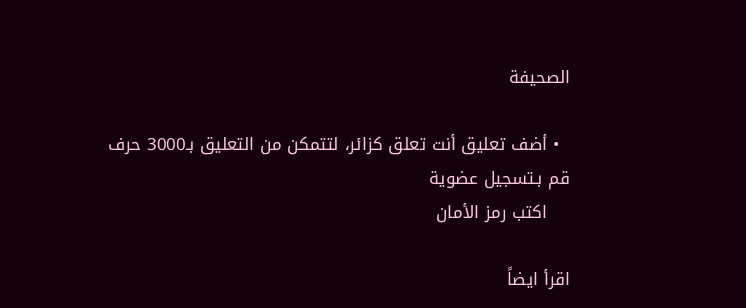الصحيفة

  • أضف تعليق أنت تعلق كزائر، لتتمكن من التعليق بـ3000 حرف قم بـتسجيل عضوية
    اكتب رمز الأمان

اقرأ ايضاً